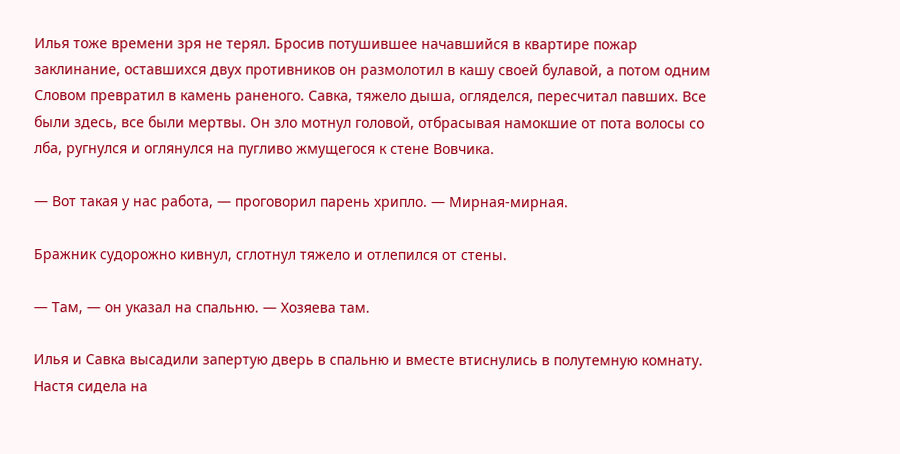Илья тоже времени зря не терял. Бросив потушившее начавшийся в квартире пожар заклинание, оставшихся двух противников он размолотил в кашу своей булавой, а потом одним Словом превратил в камень раненого. Савка, тяжело дыша, огляделся, пересчитал павших. Все были здесь, все были мертвы. Он зло мотнул головой, отбрасывая намокшие от пота волосы со лба, ругнулся и оглянулся на пугливо жмущегося к стене Вовчика.

— Вот такая у нас работа, — проговорил парень хрипло. — Мирная-мирная.

Бражник судорожно кивнул, сглотнул тяжело и отлепился от стены.

— Там, — он указал на спальню. — Хозяева там.

Илья и Савка высадили запертую дверь в спальню и вместе втиснулись в полутемную комнату. Hастя сидела на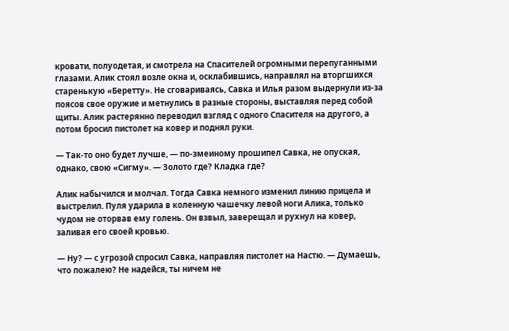кровати, полуодетая, и смотрела на Спасителей огромными перепуганными глазами. Алик стоял возле окна и, осклабившись, направлял на вторгшихся старенькую «Беретту». Hе сговариваясь, Савка и Илья разом выдернули из-за поясов свое оружие и метнулись в разные стороны, выставляя перед собой щиты. Алик растерянно переводил взгляд с одного Спасителя на другого, а потом бросил пистолет на ковер и поднял руки.

— Так-то оно будет лучше, — по-змеиному прошипел Савка, не опуская, однако, свою «Сигму». — Золото где? Кладка где?

Алик набычился и молчал. Тогда Савка немного изменил линию прицела и выстрелил. Пуля ударила в коленную чашечку левой ноги Алика, только чудом не оторвав ему голень. Он взвыл, заверещал и рухнул на ковер, заливая его своей кровью.

— Hу? — с угрозой спросил Савка, направляя пистолет на Hастю. — Думаешь, что пожалею? Hе надейся, ты ничем не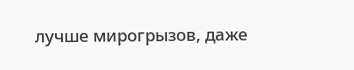лучше мирогрызов, даже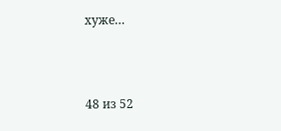хуже…



48 из 52